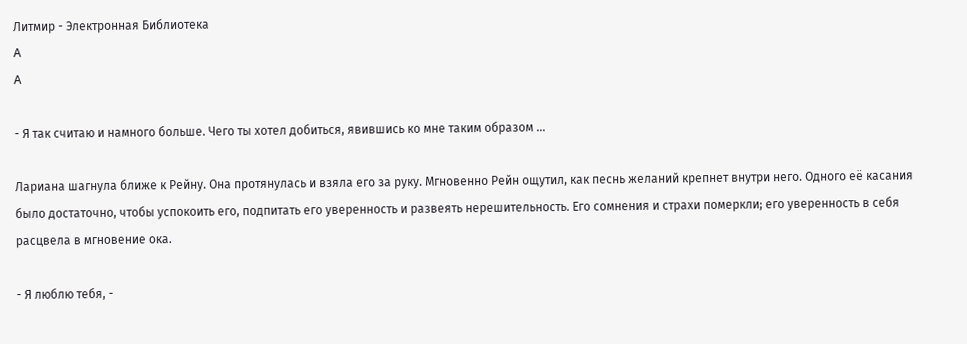Литмир - Электронная Библиотека
A
A

- Я так считаю и намного больше. Чего ты хотел добиться, явившись ко мне таким образом …

Лариана шагнула ближе к Рейну. Она протянулась и взяла его за руку. Мгновенно Рейн ощутил, как песнь желаний крепнет внутри него. Одного её касания было достаточно, чтобы успокоить его, подпитать его уверенность и развеять нерешительность. Его сомнения и страхи померкли; его уверенность в себя расцвела в мгновение ока.

- Я люблю тебя, -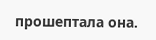прошептала она.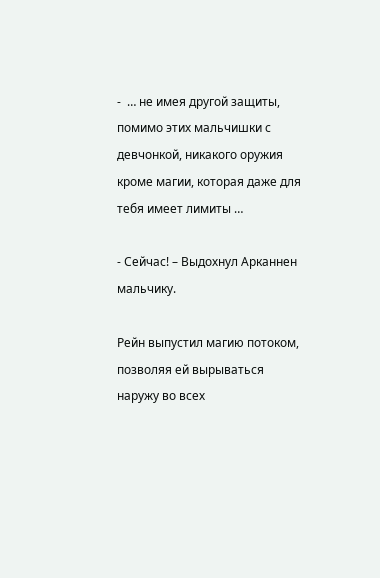-  … не имея другой защиты, помимо этих мальчишки с девчонкой, никакого оружия кроме магии, которая даже для тебя имеет лимиты …

- Сейчас! – Выдохнул Арканнен мальчику.

Рейн выпустил магию потоком, позволяя ей вырываться наружу во всех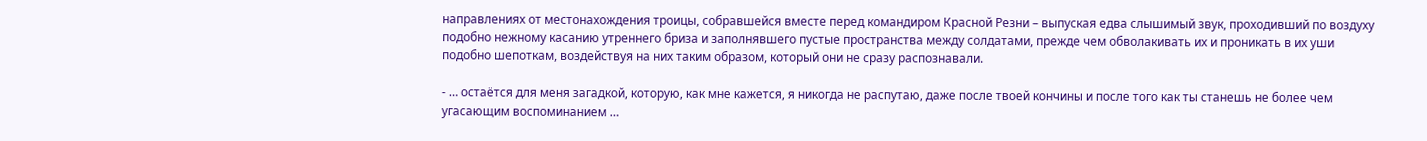направлениях от местонахождения троицы, собравшейся вместе перед командиром Красной Резни – выпуская едва слышимый звук, проходивший по воздуху подобно нежному касанию утреннего бриза и заполнявшего пустые пространства между солдатами, прежде чем обволакивать их и проникать в их уши подобно шепоткам, воздействуя на них таким образом, который они не сразу распознавали.

- … остаётся для меня загадкой, которую, как мне кажется, я никогда не распутаю, даже после твоей кончины и после того как ты станешь не более чем угасающим воспоминанием …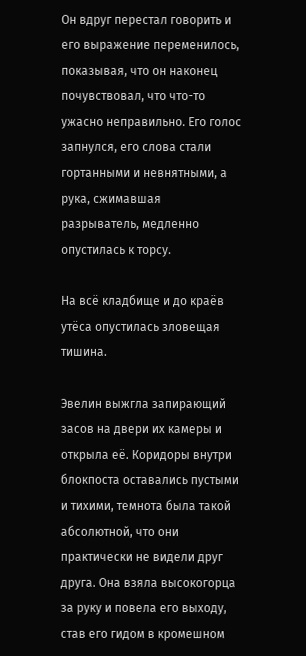Он вдруг перестал говорить и его выражение переменилось, показывая, что он наконец почувствовал, что что-то ужасно неправильно. Его голос запнулся, его слова стали гортанными и невнятными, а рука, сжимавшая разрыватель, медленно опустилась к торсу.

На всё кладбище и до краёв утёса опустилась зловещая тишина.

Эвелин выжгла запирающий засов на двери их камеры и открыла её. Коридоры внутри блокпоста оставались пустыми и тихими, темнота была такой абсолютной, что они практически не видели друг друга. Она взяла высокогорца за руку и повела его выходу, став его гидом в кромешном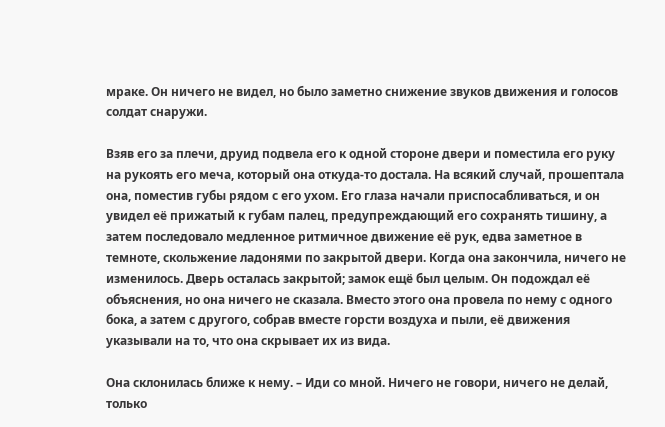мраке. Он ничего не видел, но было заметно снижение звуков движения и голосов солдат снаружи.

Взяв его за плечи, друид подвела его к одной стороне двери и поместила его руку на рукоять его меча, который она откуда-то достала. На всякий случай, прошептала она, поместив губы рядом с его ухом. Его глаза начали приспосабливаться, и он увидел её прижатый к губам палец, предупреждающий его сохранять тишину, а затем последовало медленное ритмичное движение её рук, едва заметное в темноте, скольжение ладонями по закрытой двери. Когда она закончила, ничего не изменилось. Дверь осталась закрытой; замок ещё был целым. Он подождал её объяснения, но она ничего не сказала. Вместо этого она провела по нему с одного бока, а затем с другого, собрав вместе горсти воздуха и пыли, её движения указывали на то, что она скрывает их из вида.

Она склонилась ближе к нему. – Иди со мной. Ничего не говори, ничего не делай, только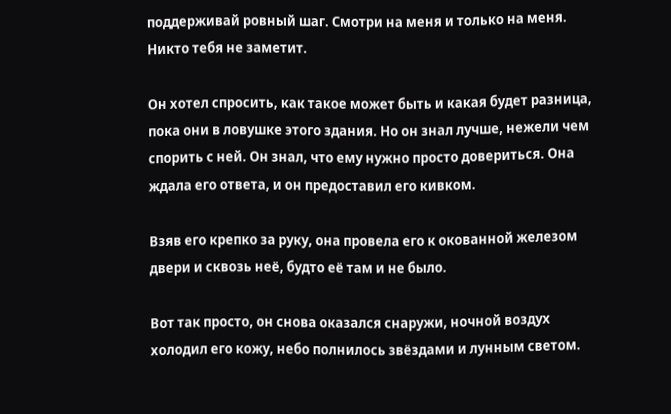поддерживай ровный шаг. Смотри на меня и только на меня. Никто тебя не заметит.

Он хотел спросить, как такое может быть и какая будет разница, пока они в ловушке этого здания. Но он знал лучше, нежели чем спорить с ней. Он знал, что ему нужно просто довериться. Она ждала его ответа, и он предоставил его кивком.

Взяв его крепко за руку, она провела его к окованной железом двери и сквозь неё, будто её там и не было.

Вот так просто, он снова оказался снаружи, ночной воздух холодил его кожу, небо полнилось звёздами и лунным светом.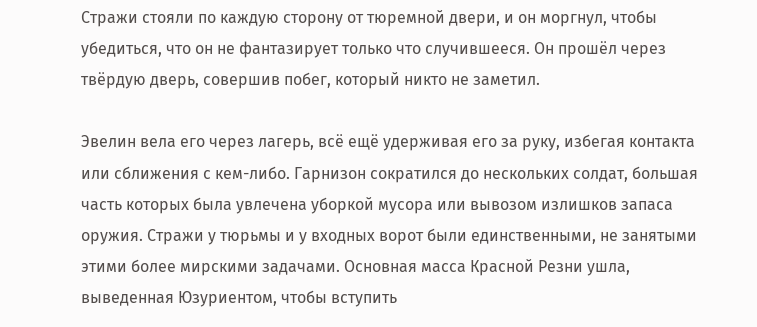Стражи стояли по каждую сторону от тюремной двери, и он моргнул, чтобы убедиться, что он не фантазирует только что случившееся. Он прошёл через твёрдую дверь, совершив побег, который никто не заметил.

Эвелин вела его через лагерь, всё ещё удерживая его за руку, избегая контакта или сближения с кем-либо. Гарнизон сократился до нескольких солдат, большая часть которых была увлечена уборкой мусора или вывозом излишков запаса оружия. Стражи у тюрьмы и у входных ворот были единственными, не занятыми этими более мирскими задачами. Основная масса Красной Резни ушла, выведенная Юзуриентом, чтобы вступить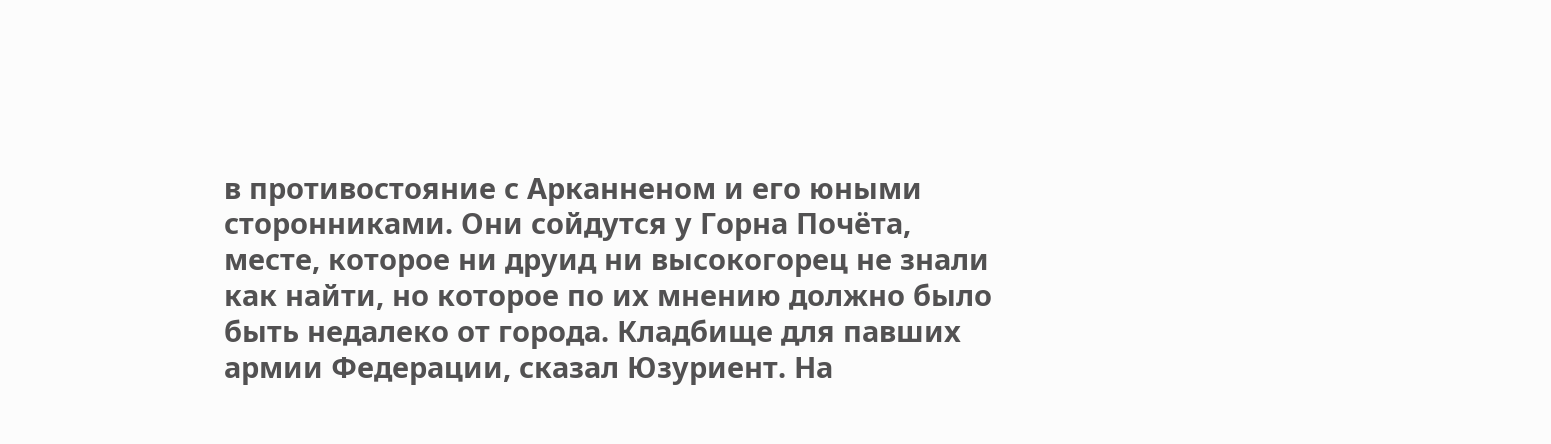в противостояние с Арканненом и его юными сторонниками. Они сойдутся у Горна Почёта, месте, которое ни друид ни высокогорец не знали как найти, но которое по их мнению должно было быть недалеко от города. Кладбище для павших армии Федерации, сказал Юзуриент. На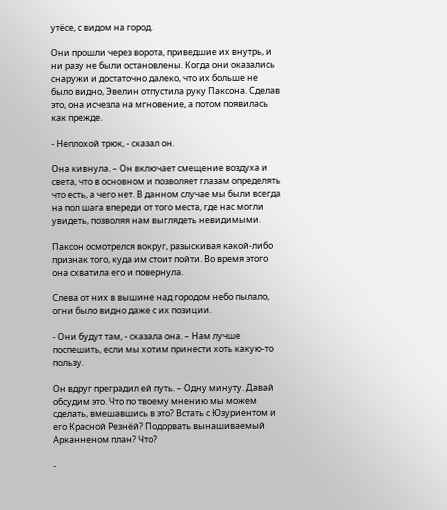утёсе, с видом на город.

Они прошли через ворота, приведшие их внутрь, и ни разу не были остановлены. Когда они оказались снаружи и достаточно далеко, что их больше не было видно, Эвелин отпустила руку Паксона. Сделав это, она исчезла на мгновение, а потом появилась как прежде.

- Неплохой трюк, - сказал он.

Она кивнула. – Он включает смещение воздуха и света, что в основном и позволяет глазам определять что есть, а чего нет. В данном случае мы были всегда на пол шага впереди от того места, где нас могли увидеть, позволяя нам выглядеть невидимыми.

Паксон осмотрелся вокруг, разыскивая какой-либо признак того, куда им стоит пойти. Во время этого она схватила его и повернула.

Слева от них в вышине над городом небо пылало, огни было видно даже с их позиции.

- Они будут там, - сказала она. – Нам лучше поспешить, если мы хотим принести хоть какую-то пользу.

Он вдруг преградил ей путь. – Одну минуту. Давай обсудим это. Что по твоему мнению мы можем сделать, вмешавшись в это? Встать с Юзуриентом и его Красной Резнёй? Подорвать вынашиваемый Арканненом план? Что?

-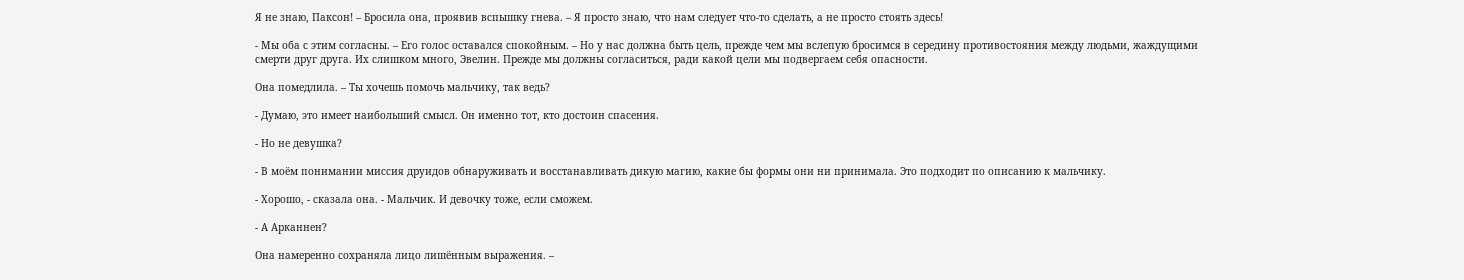Я не знаю, Паксон! – Бросила она, проявив вспышку гнева. – Я просто знаю, что нам следует что-то сделать, а не просто стоять здесь!

- Мы оба с этим согласны. – Его голос оставался спокойным. – Но у нас должна быть цель, прежде чем мы вслепую бросимся в середину противостояния между людьми, жаждущими смерти друг друга. Их слишком много, Эвелин. Прежде мы должны согласиться, ради какой цели мы подвергаем себя опасности.

Она помедлила. – Ты хочешь помочь мальчику, так ведь?

- Думаю, это имеет наибольший смысл. Он именно тот, кто достоин спасения.

- Но не девушка?

- В моём понимании миссия друидов обнаруживать и восстанавливать дикую магию, какие бы формы они ни принимала. Это подходит по описанию к мальчику.

- Хорошо, - сказала она. - Мальчик. И девочку тоже, если сможем.

- А Арканнен?

Она намеренно сохраняла лицо лишённым выражения. –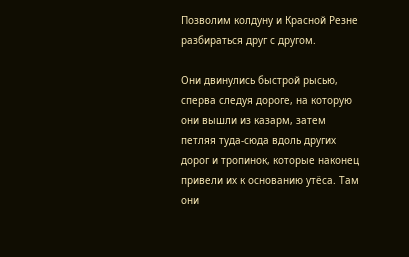Позволим колдуну и Красной Резне разбираться друг с другом.

Они двинулись быстрой рысью, сперва следуя дороге, на которую они вышли из казарм, затем петляя туда-сюда вдоль других дорог и тропинок, которые наконец привели их к основанию утёса. Там они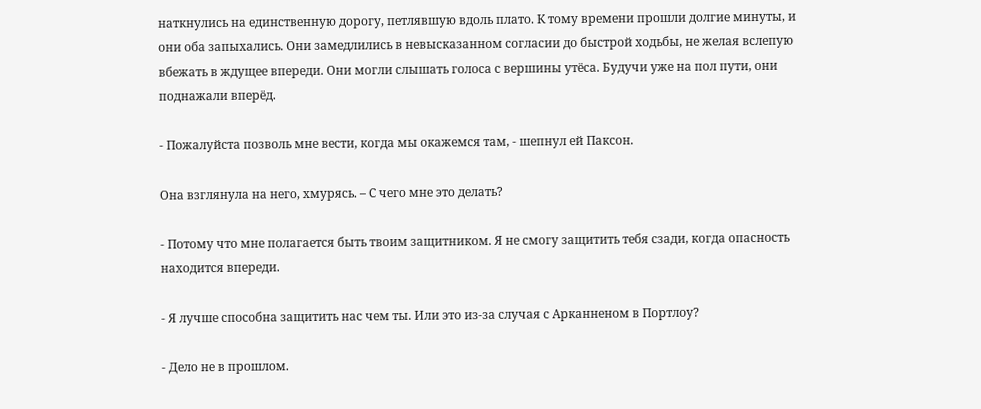наткнулись на единственную дорогу, петлявшую вдоль плато. К тому времени прошли долгие минуты, и они оба запыхались. Они замедлились в невысказанном согласии до быстрой ходьбы, не желая вслепую вбежать в ждущее впереди. Они могли слышать голоса с вершины утёса. Будучи уже на пол пути, они поднажали вперёд.

- Пожалуйста позволь мне вести, когда мы окажемся там, - шепнул ей Паксон.

Она взглянула на него, хмурясь. – С чего мне это делать?

- Потому что мне полагается быть твоим защитником. Я не смогу защитить тебя сзади, когда опасность находится впереди.

- Я лучше способна защитить нас чем ты. Или это из-за случая с Арканненом в Портлоу?

- Дело не в прошлом.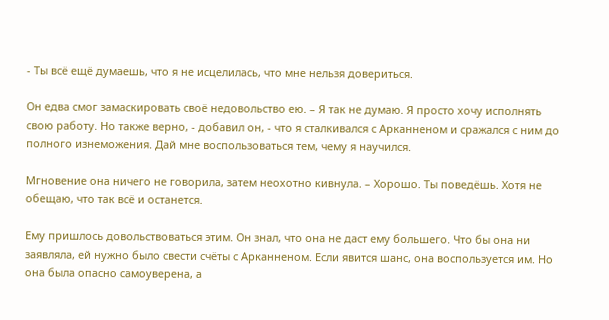- Ты всё ещё думаешь, что я не исцелилась, что мне нельзя довериться.

Он едва смог замаскировать своё недовольство ею. – Я так не думаю. Я просто хочу исполнять свою работу. Но также верно, - добавил он, - что я сталкивался с Арканненом и сражался с ним до полного изнеможения. Дай мне воспользоваться тем, чему я научился.

Мгновение она ничего не говорила, затем неохотно кивнула. – Хорошо. Ты поведёшь. Хотя не обещаю, что так всё и останется.

Ему пришлось довольствоваться этим. Он знал, что она не даст ему большего. Что бы она ни заявляла, ей нужно было свести счёты с Арканненом. Если явится шанс, она воспользуется им. Но она была опасно самоуверена, а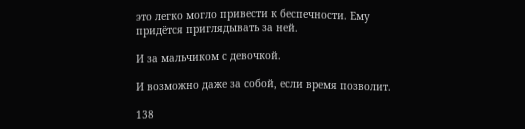это легко могло привести к беспечности. Ему придётся приглядывать за ней.

И за мальчиком с девочкой.

И возможно даже за собой, если время позволит.

138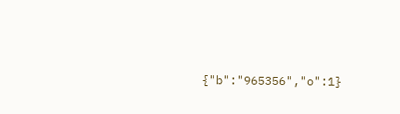{"b":"965356","o":1}